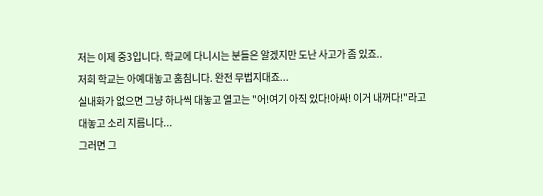저는 이제 중3입니다. 학교에 다니시는 분들은 알겠지만 도난 사고가 좀 있죠..
저희 학교는 아예대놓고 훔침니다. 완전 무법지대죠...
실내화가 없으면 그냥 하나씩 대놓고 열고는 "어!여기 아직 있다!아싸! 이거 내꺼다!"라고
대놓고 소리 지름니다...
그러면 그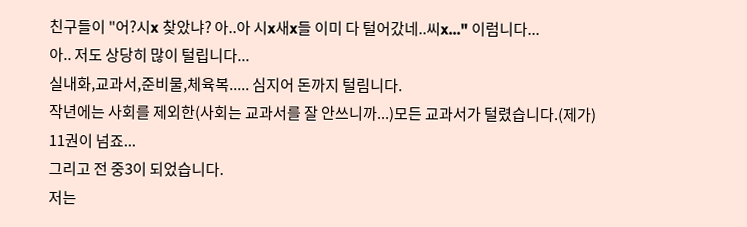친구들이 "어?시x 찾았냐? 아..아 시x새x들 이미 다 털어갔네..씨x..." 이럼니다...
아.. 저도 상당히 많이 털립니다...
실내화,교과서,준비물,체육복..... 심지어 돈까지 털림니다.
작년에는 사회를 제외한(사회는 교과서를 잘 안쓰니까...)모든 교과서가 털렸습니다.(제가)
11권이 넘죠...
그리고 전 중3이 되었습니다.
저는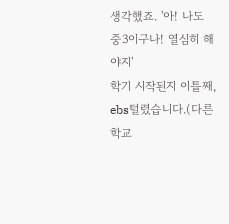생각했죠. '아! 나도 중3이구나! 열심히 해야지'
학기 시작된지 이틀째, ebs털렸습니다.(다른 학교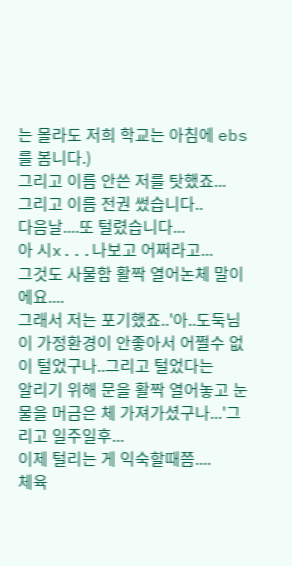는 몰라도 저희 학교는 아침에 ebs를 봄니다.)
그리고 이름 안쓴 저를 탓했죠...
그리고 이름 전권 썼습니다..
다음날....또 털렸습니다...
아 시x...나보고 어쩌라고...
그것도 사물함 활짝 열어논체 말이에요....
그래서 저는 포기했죠..'아..도둑님이 가정환경이 안좋아서 어쩔수 없이 털었구나..그리고 털었다는
알리기 위해 문을 활짝 열어놓고 눈물을 머금은 체 가져가셨구나...'그리고 일주일후...
이제 털리는 게 익숙할때쯤....
체육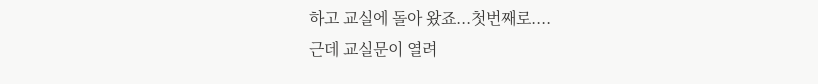하고 교실에 돌아 왔죠...첫번째로....
근데 교실문이 열려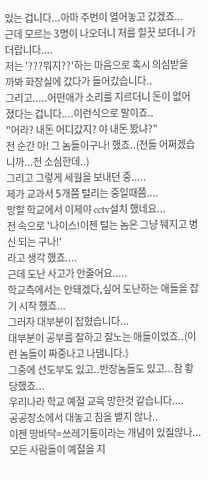있는 겁니다...아마 주번이 열어놓고 갔겠죠...
근데 모르는 3명이 나오더니 저를 힐끗 보더니 가더랍니다....
저는 '???뭐지??'하는 마음으로 혹시 의심받을 까봐 화장실에 갔다가 들어갔습니다..
그리고.....어떤애가 소리를 지르더니 돈이 없어졌다는 겁니다....이런식으로 말이죠..
"어라? 내돈 어디갔지? 야 내돈 봤냐?"
전 순간 아! 그 놈들이구나! 했죠..(전들 어쩌겠습니까...전 소심한데..)
그리고 그렇게 세월을 보내던 중.....
제가 교과서 5개쯤 털리는 중일때쯤....
망할 학교에서 이제야 cctv설치 했네요...
전 속으로 '나이스!이젠 털는 놈은 그냥 뒈지고 병신 되는 구나!'
라고 생각 했죠....
근데 도난 사고가 안줄어요.....
학교측에서는 안돼겠다,싶어 도난하는 애들을 잡기 시작 했죠...
그러자 대부분이 잡혔습니다...
대부분이 공부를 잘하고 잘노는 애들이었죠..(이런 놈들이 짜증나고 나댐니다.)
그중에 선도부도 있고..반장놈들도 있고...참 황당했죠...
우리나라 학교 예절 교육 망한것 같습니다....
공공장소에서 대놓고 침을 뱉지 않나..
이젠 땅바닥=쓰레기통이라는 개념이 있질않나...
모든 사람들이 예절을 지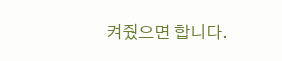켜줬으면 합니다.